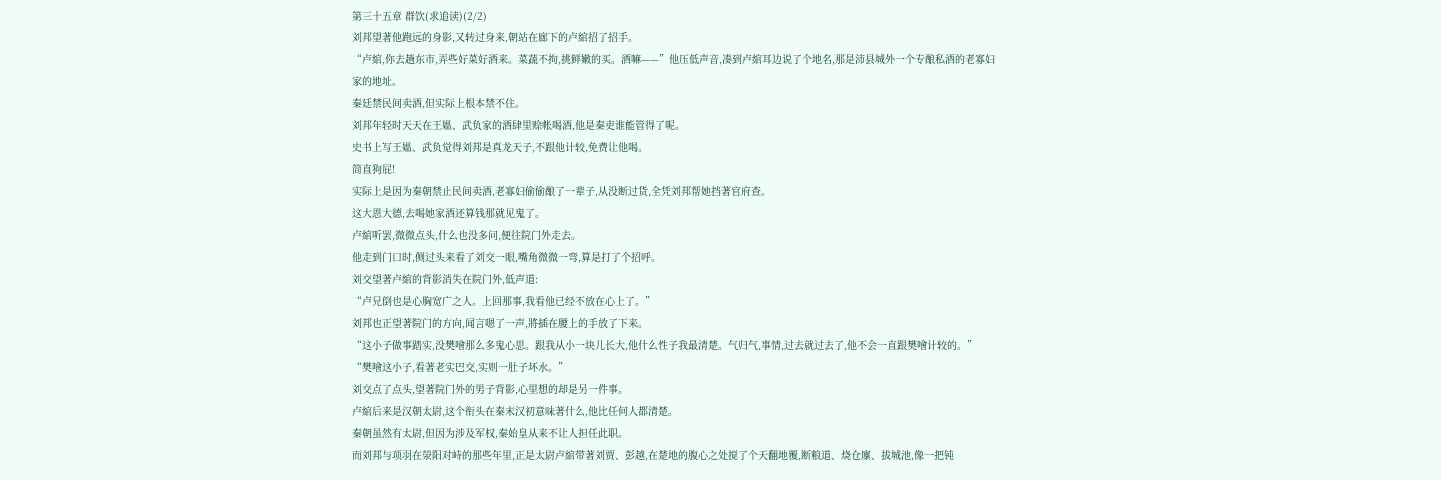第三十五章 群饮(求追读)(2/2)
刘邦望著他跑远的身影,又转过身来,朝站在廊下的卢綰招了招手。
“卢綰,你去趟东市,弄些好菜好酒来。菜蔬不拘,挑鲜嫩的买。酒嘛——”他压低声音,凑到卢綰耳边说了个地名,那是沛县城外一个专酿私酒的老寡妇家的地址。
秦廷禁民间卖酒,但实际上根本禁不住。
刘邦年轻时天天在王媼、武负家的酒肆里赊帐喝酒,他是秦吏谁能管得了呢。
史书上写王媼、武负觉得刘邦是真龙天子,不跟他计较,免费让他喝。
简直狗屁!
实际上是因为秦朝禁止民间卖酒,老寡妇偷偷酿了一辈子,从没断过货,全凭刘邦帮她挡著官府查。
这大恩大德,去喝她家酒还算钱那就见鬼了。
卢綰听罢,微微点头,什么也没多问,便往院门外走去。
他走到门口时,侧过头来看了刘交一眼,嘴角微微一弯,算是打了个招呼。
刘交望著卢綰的背影消失在院门外,低声道:
“卢兄倒也是心胸宽广之人。上回那事,我看他已经不放在心上了。”
刘邦也正望著院门的方向,闻言嗯了一声,將插在腰上的手放了下来。
“这小子做事踏实,没樊噲那么多鬼心思。跟我从小一块儿长大,他什么性子我最清楚。气归气,事情,过去就过去了,他不会一直跟樊噲计较的。”
“樊噲这小子,看著老实巴交,实则一肚子坏水。”
刘交点了点头,望著院门外的男子背影,心里想的却是另一件事。
卢綰后来是汉朝太尉,这个衔头在秦末汉初意味著什么,他比任何人都清楚。
秦朝虽然有太尉,但因为涉及军权,秦始皇从来不让人担任此职。
而刘邦与项羽在滎阳对峙的那些年里,正是太尉卢綰带著刘贾、彭越,在楚地的腹心之处搅了个天翻地覆,断粮道、烧仓廩、拔城池,像一把钝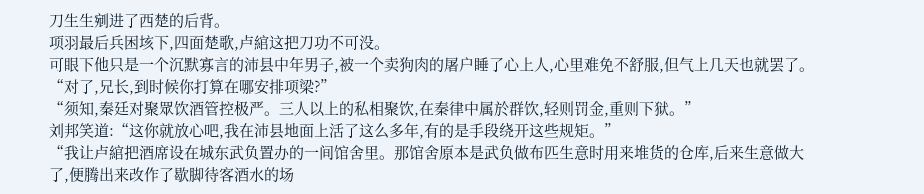刀生生剜进了西楚的后背。
项羽最后兵困垓下,四面楚歌,卢綰这把刀功不可没。
可眼下他只是一个沉默寡言的沛县中年男子,被一个卖狗肉的屠户睡了心上人,心里难免不舒服,但气上几天也就罢了。
“对了,兄长,到时候你打算在哪安排项梁?”
“须知,秦廷对聚眾饮酒管控极严。三人以上的私相聚饮,在秦律中属於群饮,轻则罚金,重则下狱。”
刘邦笑道:“这你就放心吧,我在沛县地面上活了这么多年,有的是手段绕开这些规矩。”
“我让卢綰把酒席设在城东武负置办的一间馆舍里。那馆舍原本是武负做布匹生意时用来堆货的仓库,后来生意做大了,便腾出来改作了歇脚待客酒水的场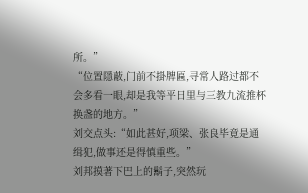所。”
“位置隱蔽,门前不掛牌匾,寻常人路过都不会多看一眼,却是我等平日里与三教九流推杯换盏的地方。”
刘交点头:“如此甚好,项梁、张良毕竟是通缉犯,做事还是得慎重些。”
刘邦摸著下巴上的鬍子,突然玩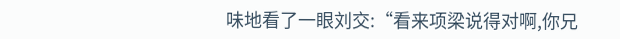味地看了一眼刘交:“看来项梁说得对啊,你兄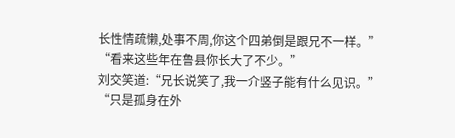长性情疏懒,处事不周,你这个四弟倒是跟兄不一样。”
“看来这些年在鲁县你长大了不少。”
刘交笑道:“兄长说笑了,我一介竖子能有什么见识。”
“只是孤身在外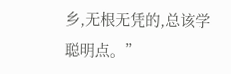乡,无根无凭的,总该学聪明点。”